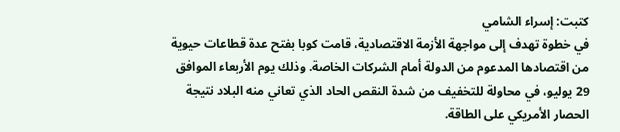كتبت: إسراء الشامي
في خطوة تهدف إلى مواجهة الأزمة الاقتصادية، قامت كوبا بفتح عدة قطاعات حيوية من اقتصادها المدعوم من الدولة أمام الشركات الخاصة. وذلك يوم الأربعاء الموافق 29 يوليو، في محاولة للتخفيف من شدة النقص الحاد الذي تعاني منه البلاد نتيجة الحصار الأمريكي على الطاقة.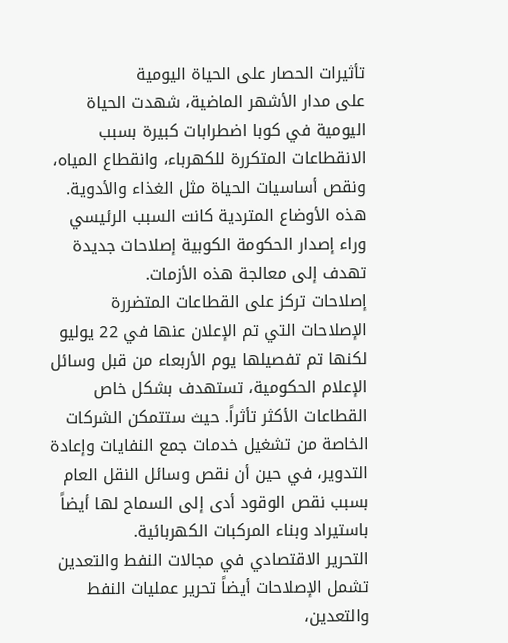تأثيرات الحصار على الحياة اليومية
على مدار الأشهر الماضية، شهدت الحياة اليومية في كوبا اضطرابات كبيرة بسبب الانقطاعات المتكررة للكهرباء، وانقطاع المياه، ونقص أساسيات الحياة مثل الغذاء والأدوية. هذه الأوضاع المتردية كانت السبب الرئيسي وراء إصدار الحكومة الكوبية إصلاحات جديدة تهدف إلى معالجة هذه الأزمات.
إصلاحات تركز على القطاعات المتضررة
الإصلاحات التي تم الإعلان عنها في 22 يوليو لكنها تم تفصيلها يوم الأربعاء من قبل وسائل الإعلام الحكومية، تستهدف بشكل خاص القطاعات الأكثر تأثراً. حيث ستتمكن الشركات الخاصة من تشغيل خدمات جمع النفايات وإعادة التدوير، في حين أن نقص وسائل النقل العام بسبب نقص الوقود أدى إلى السماح لها أيضاً باستيراد وبناء المركبات الكهربائية.
التحرير الاقتصادي في مجالات النفط والتعدين
تشمل الإصلاحات أيضاً تحرير عمليات النفط والتعدين،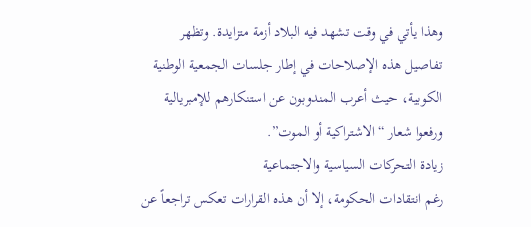وهذا يأتي في وقت تشهد فيه البلاد أزمة متزايدة. وتظهر تفاصيل هذه الإصلاحات في إطار جلسات الجمعية الوطنية الكوبية، حيث أعرب المندوبون عن استنكارهم للإمبريالية ورفعوا شعار “الاشتراكية أو الموت”.
زيادة التحركات السياسية والاجتماعية
رغم انتقادات الحكومة، إلا أن هذه القرارات تعكس تراجعاً عن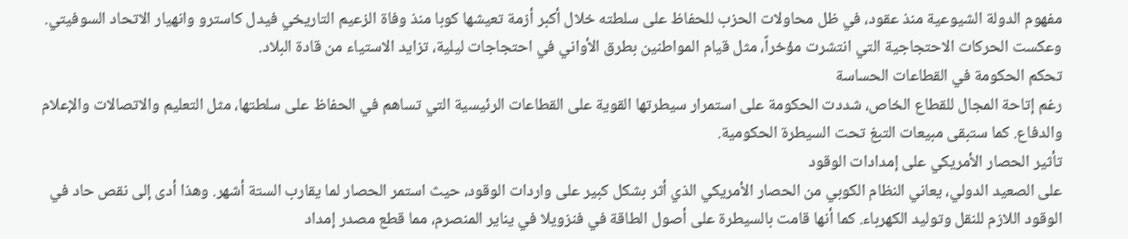مفهوم الدولة الشيوعية منذ عقود، في ظل محاولات الحزب للحفاظ على سلطته خلال أكبر أزمة تعيشها كوبا منذ وفاة الزعيم التاريخي فيدل كاسترو وانهيار الاتحاد السوفيتي. وعكست الحركات الاحتجاجية التي انتشرت مؤخراً، مثل قيام المواطنين بطرق الأواني في احتجاجات ليلية، تزايد الاستياء من قادة البلاد.
تحكم الحكومة في القطاعات الحساسة
رغم إتاحة المجال للقطاع الخاص، شددت الحكومة على استمرار سيطرتها القوية على القطاعات الرئيسية التي تساهم في الحفاظ على سلطتها، مثل التعليم والاتصالات والإعلام والدفاع. كما ستبقى مبيعات التبغ تحت السيطرة الحكومية.
تأثير الحصار الأمريكي على إمدادات الوقود
على الصعيد الدولي، يعاني النظام الكوبي من الحصار الأمريكي الذي أثر بشكل كبير على واردات الوقود، حيث استمر الحصار لما يقارب الستة أشهر. وهذا أدى إلى نقص حاد في الوقود اللازم للنقل وتوليد الكهرباء. كما أنها قامت بالسيطرة على أصول الطاقة في فنزويلا في يناير المنصرم، مما قطع مصدر إمداد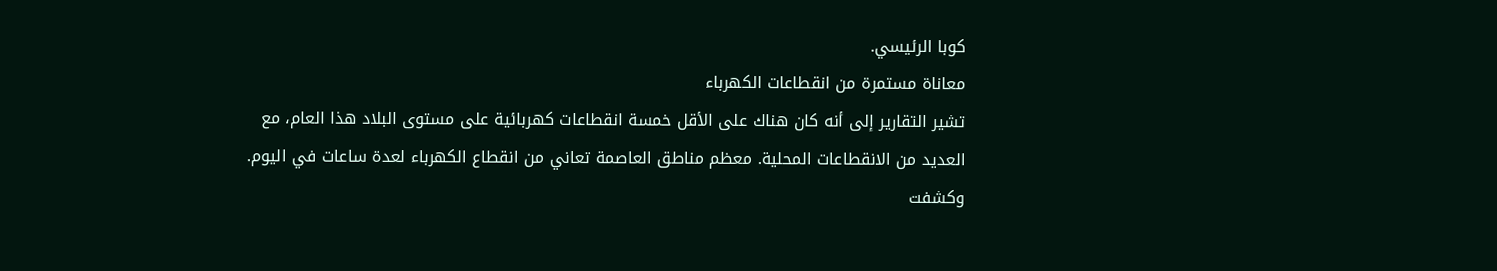كوبا الرئيسي.
معاناة مستمرة من انقطاعات الكهرباء
تشير التقارير إلى أنه كان هناك على الأقل خمسة انقطاعات كهربائية على مستوى البلاد هذا العام، مع العديد من الانقطاعات المحلية. معظم مناطق العاصمة تعاني من انقطاع الكهرباء لعدة ساعات في اليوم. وكشفت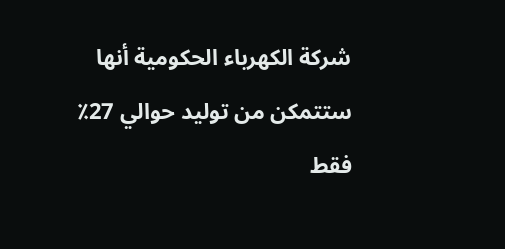شركة الكهرباء الحكومية أنها ستتمكن من توليد حوالي 27٪ فقط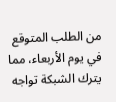من الطلب المتوقع في يوم الأربعاء، مما يترك الشبكة تواجه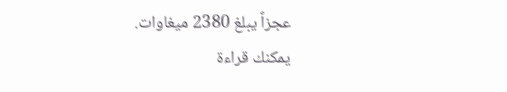عجزاً يبلغ 2380 ميغاوات.
يمكنك قراءة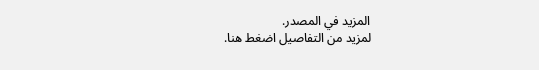المزيد في المصدر.
لمزيد من التفاصيل اضغط هنا.